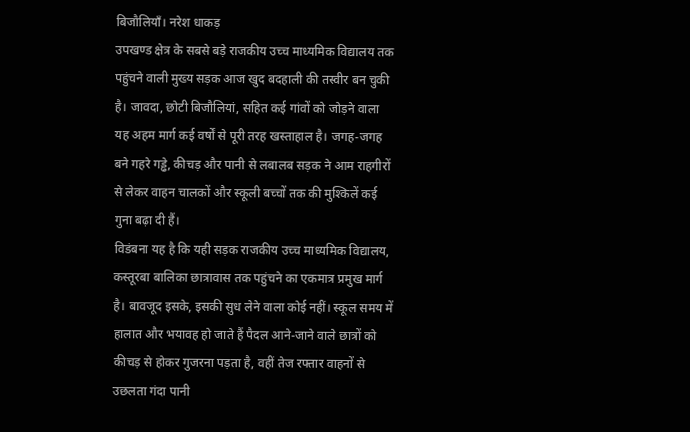बिजौलियाँ। नरेश धाकड़
उपखण्ड क्षेत्र के सबसे बड़े राजकीय उच्च माध्यमिक विद्यालय तक पहुंचने वाली मुख्य सड़क आज खुद बदहाली की तस्वीर बन चुकी है। जावदा, छोटी बिजौलियां, सहित कई गांवों को जोड़ने वाला यह अहम मार्ग कई वर्षों से पूरी तरह खस्ताहाल है। जगह-जगह बने गहरे गड्ढे, कीचड़ और पानी से लबालब सड़क ने आम राहगीरों से लेकर वाहन चालकों और स्कूली बच्चों तक की मुश्किलें कई गुना बढ़ा दी हैं।
विडंबना यह है कि यही सड़क राजकीय उच्च माध्यमिक विद्यालय, कस्तूरबा बालिका छात्रावास तक पहुंचने का एकमात्र प्रमुख मार्ग है। बावजूद इसके, इसकी सुध लेने वाला कोई नहीं। स्कूल समय में हालात और भयावह हो जाते हैं पैदल आने-जाने वाले छात्रों को कीचड़ से होकर गुजरना पड़ता है, वहीं तेज रफ्तार वाहनों से उछलता गंदा पानी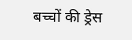बच्चों की ड्रेस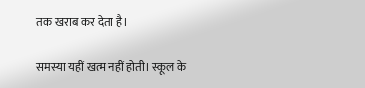तक खराब कर देता है।

समस्या यहीं खत्म नहीं होती। स्कूल के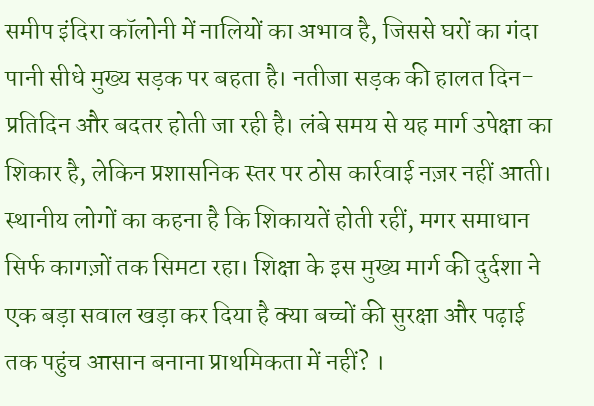समीप इंदिरा कॉलोनी में नालियों का अभाव है, जिससे घरों का गंदा पानी सीधे मुख्य सड़क पर बहता है। नतीजा सड़क की हालत दिन-प्रतिदिन और बदतर होती जा रही है। लंबे समय से यह मार्ग उपेक्षा का शिकार है, लेकिन प्रशासनिक स्तर पर ठोस कार्रवाई नज़र नहीं आती।
स्थानीय लोगों का कहना है कि शिकायतें होती रहीं, मगर समाधान सिर्फ कागज़ों तक सिमटा रहा। शिक्षा के इस मुख्य मार्ग की दुर्दशा ने एक बड़ा सवाल खड़ा कर दिया है क्या बच्चों की सुरक्षा और पढ़ाई तक पहुंच आसान बनाना प्राथमिकता में नहीं? ।